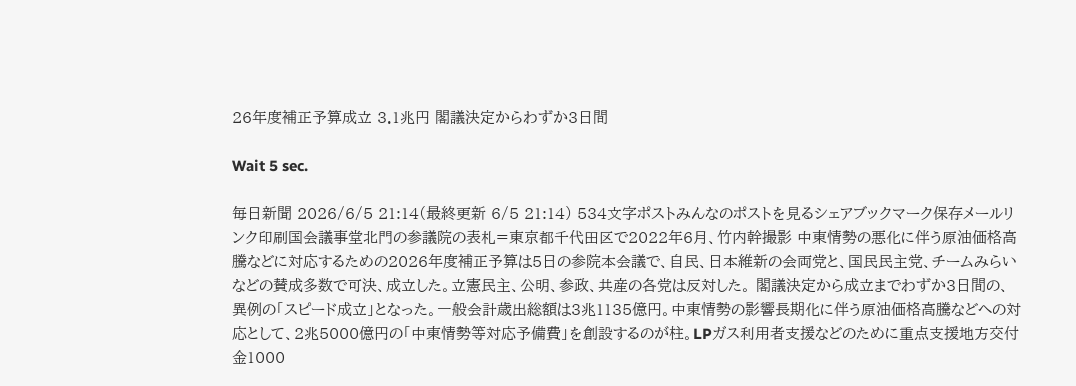26年度補正予算成立 3.1兆円 閣議決定からわずか3日間

Wait 5 sec.

毎日新聞 2026/6/5 21:14(最終更新 6/5 21:14) 534文字ポストみんなのポストを見るシェアブックマーク保存メールリンク印刷国会議事堂北門の参議院の表札=東京都千代田区で2022年6月、竹内幹撮影 中東情勢の悪化に伴う原油価格高騰などに対応するための2026年度補正予算は5日の参院本会議で、自民、日本維新の会両党と、国民民主党、チームみらいなどの賛成多数で可決、成立した。立憲民主、公明、参政、共産の各党は反対した。 閣議決定から成立までわずか3日間の、異例の「スピード成立」となった。一般会計歳出総額は3兆1135億円。中東情勢の影響長期化に伴う原油価格高騰などへの対応として、2兆5000億円の「中東情勢等対応予備費」を創設するのが柱。LPガス利用者支援などのために重点支援地方交付金1000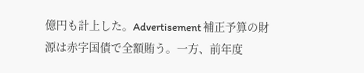億円も計上した。Advertisement 補正予算の財源は赤字国債で全額賄う。一方、前年度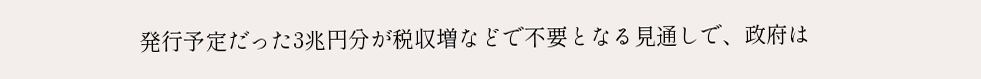発行予定だった3兆円分が税収増などで不要となる見通しで、政府は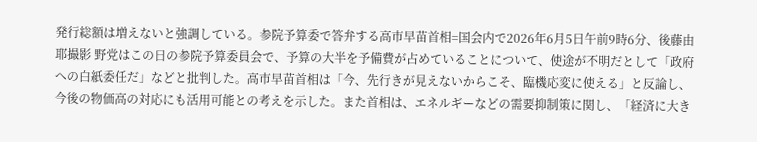発行総額は増えないと強調している。参院予算委で答弁する高市早苗首相=国会内で2026年6月5日午前9時6分、後藤由耶撮影 野党はこの日の参院予算委員会で、予算の大半を予備費が占めていることについて、使途が不明だとして「政府への白紙委任だ」などと批判した。高市早苗首相は「今、先行きが見えないからこそ、臨機応変に使える」と反論し、今後の物価高の対応にも活用可能との考えを示した。また首相は、エネルギーなどの需要抑制策に関し、「経済に大き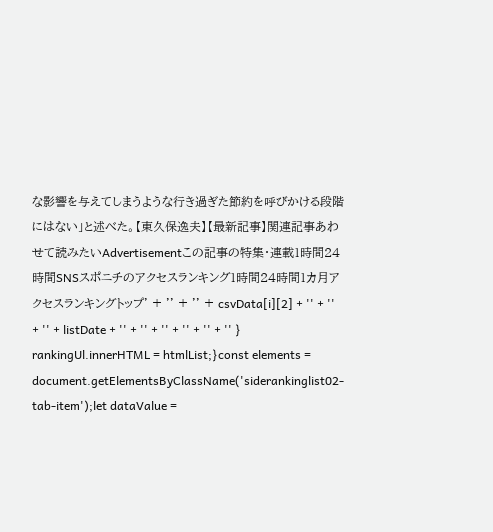な影響を与えてしまうような行き過ぎた節約を呼びかける段階にはない」と述べた。【東久保逸夫】【最新記事】関連記事あわせて読みたいAdvertisementこの記事の特集・連載1時間24時間SNSスポニチのアクセスランキング1時間24時間1カ月アクセスランキングトップ' + '' + '' + csvData[i][2] + '' + '' + '' + listDate + '' + '' + '' + '' + '' + '' } rankingUl.innerHTML = htmlList;}const elements = document.getElementsByClassName('siderankinglist02-tab-item');let dataValue =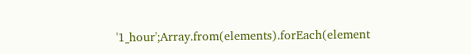'1_hour';Array.from(elements).forEach(element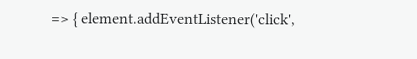=> { element.addEventListener('click',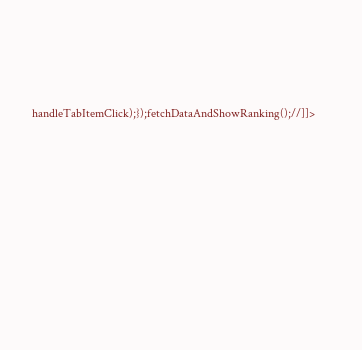handleTabItemClick);});fetchDataAndShowRanking();//]]>